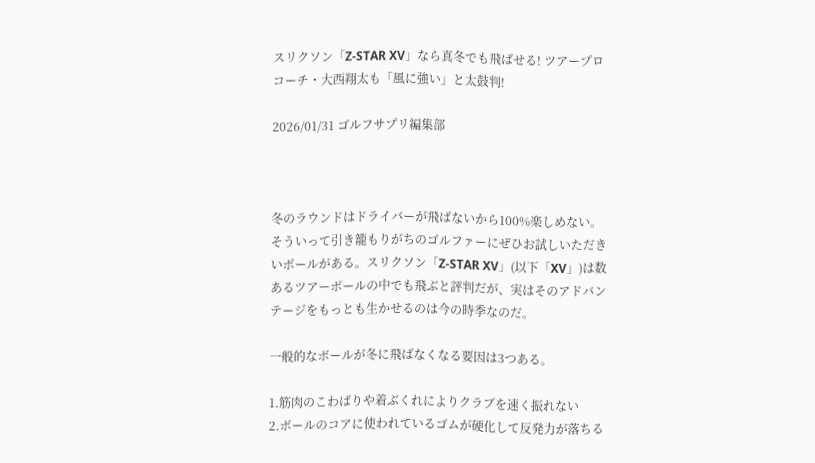スリクソン「Z-STAR XV」なら真冬でも飛ばせる! ツアープロコーチ・大西翔太も「風に強い」と太鼓判!

2026/01/31 ゴルフサプリ編集部



冬のラウンドはドライバーが飛ばないから100%楽しめない。そういって引き籠もりがちのゴルファーにぜひお試しいただきいボールがある。スリクソン「Z-STAR XV」(以下「XV」)は数あるツアーボールの中でも飛ぶと評判だが、実はそのアドバンテージをもっとも生かせるのは今の時季なのだ。

一般的なボールが冬に飛ばなくなる要因は3つある。

1.筋肉のこわばりや着ぶくれによりクラブを速く振れない
2.ボールのコアに使われているゴムが硬化して反発力が落ちる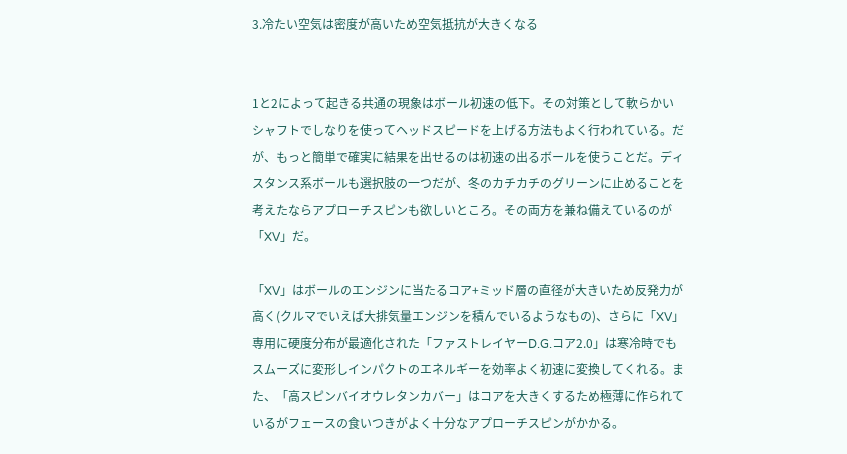3.冷たい空気は密度が高いため空気抵抗が大きくなる


1と2によって起きる共通の現象はボール初速の低下。その対策として軟らかいシャフトでしなりを使ってヘッドスピードを上げる方法もよく行われている。だが、もっと簡単で確実に結果を出せるのは初速の出るボールを使うことだ。ディスタンス系ボールも選択肢の一つだが、冬のカチカチのグリーンに止めることを考えたならアプローチスピンも欲しいところ。その両方を兼ね備えているのが「XV」だ。

「XV」はボールのエンジンに当たるコア+ミッド層の直径が大きいため反発力が高く(クルマでいえば大排気量エンジンを積んでいるようなもの)、さらに「XV」専用に硬度分布が最適化された「ファストレイヤーD.G.コア2.0」は寒冷時でもスムーズに変形しインパクトのエネルギーを効率よく初速に変換してくれる。また、「高スピンバイオウレタンカバー」はコアを大きくするため極薄に作られているがフェースの食いつきがよく十分なアプローチスピンがかかる。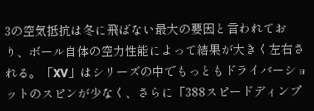3の空気抵抗は冬に飛ばない最大の要因と言われており、ボール自体の空力性能によって結果が大きく左右される。「XV」はシリーズの中でもっともドライバーショットのスピンが少なく、さらに「388スピードディンプ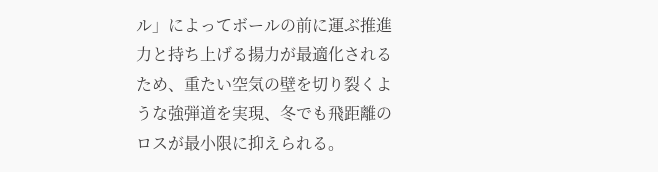ル」によってボールの前に運ぶ推進力と持ち上げる揚力が最適化されるため、重たい空気の壁を切り裂くような強弾道を実現、冬でも飛距離のロスが最小限に抑えられる。